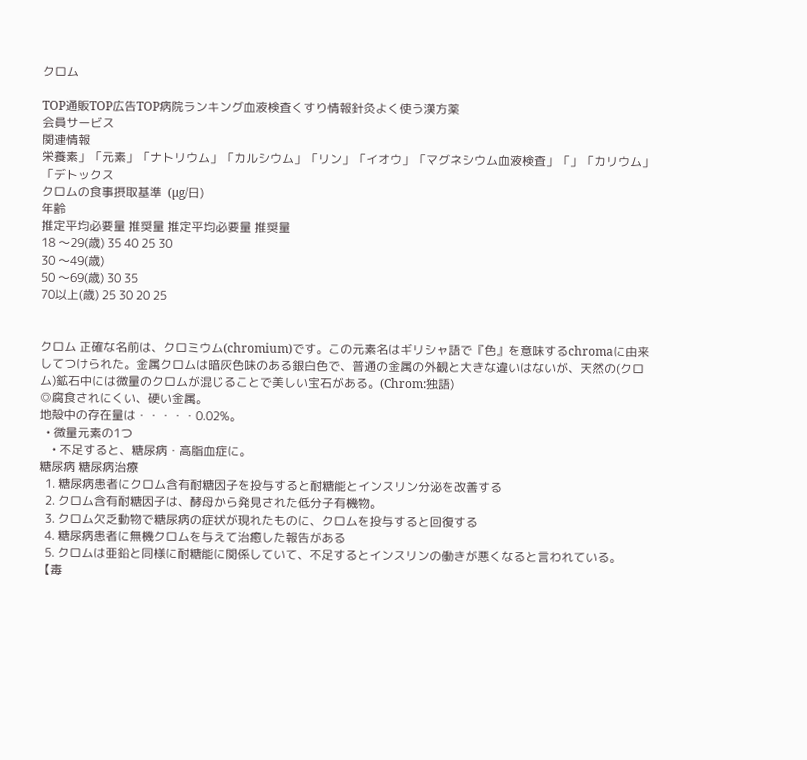クロム

TOP通販TOP広告TOP病院ランキング血液検査くすり情報針灸よく使う漢方薬
会員サービス
関連情報
栄養素」「元素」「ナトリウム」「カルシウム」「リン」「イオウ」「マグネシウム血液検査」「」「カリウム」「デトックス
クロムの食事摂取基準  (µg/日)
年齢
推定平均必要量 推奨量 推定平均必要量 推奨量
18 〜29(歳) 35 40 25 30
30 〜49(歳)
50 〜69(歳) 30 35
70以上(歳) 25 30 20 25


クロム 正確な名前は、クロミウム(chromium)です。この元素名はギリシャ語で『色』を意味するchromaに由来してつけられた。金属クロムは暗灰色味のある銀白色で、普通の金属の外観と大きな違いはないが、天然の(クロム)鉱石中には微量のクロムが混じることで美しい宝石がある。(Chrom:独語)
◎腐食されにくい、硬い金属。
地殻中の存在量は・・・・・0.02%。
  • 微量元素の1つ
    • 不足すると、糖尿病・高脂血症に。
糖尿病 糖尿病治療
  1. 糖尿病患者にクロム含有耐糖因子を投与すると耐糖能とインスリン分泌を改善する
  2. クロム含有耐糖因子は、酵母から発見された低分子有機物。
  3. クロム欠乏動物で糖尿病の症状が現れたものに、クロムを投与すると回復する
  4. 糖尿病患者に無機クロムを与えて治癒した報告がある
  5. クロムは亜鉛と同様に耐糖能に関係していて、不足するとインスリンの働きが悪くなると言われている。
【毒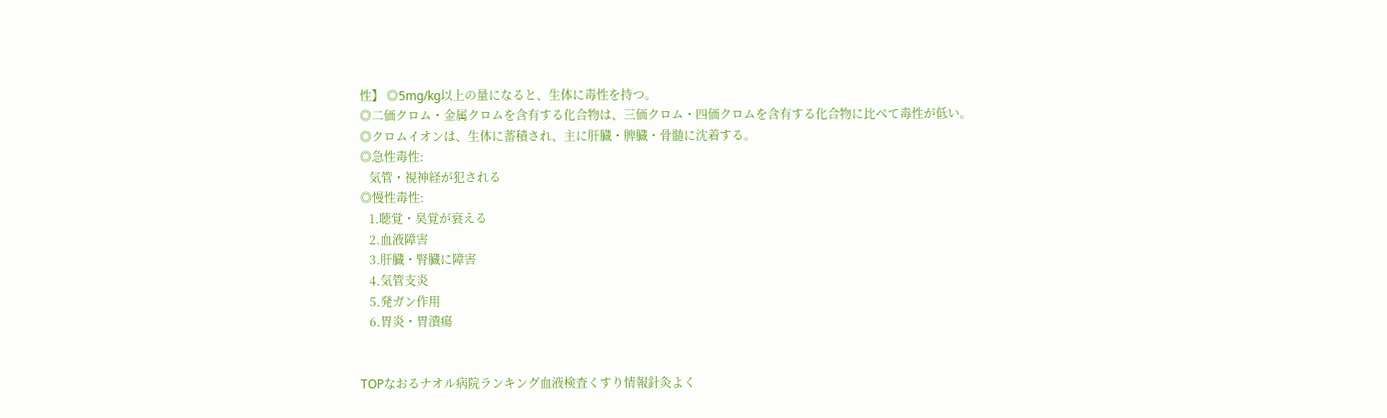性】 ◎5mg/kg以上の量になると、生体に毒性を持つ。
◎二価クロム・金属クロムを含有する化合物は、三価クロム・四価クロムを含有する化合物に比べて毒性が低い。
◎クロムイオンは、生体に蓄積され、主に肝臓・脾臓・骨髄に沈着する。
◎急性毒性:
   気管・視神経が犯される
◎慢性毒性:
   1.聴覚・臭覚が衰える
   2.血液障害
   3.肝臓・腎臓に障害
   4.気管支炎
   5.発ガン作用
   6.胃炎・胃潰瘍


TOPなおるナオル病院ランキング血液検査くすり情報針灸よく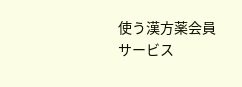使う漢方薬会員サービス